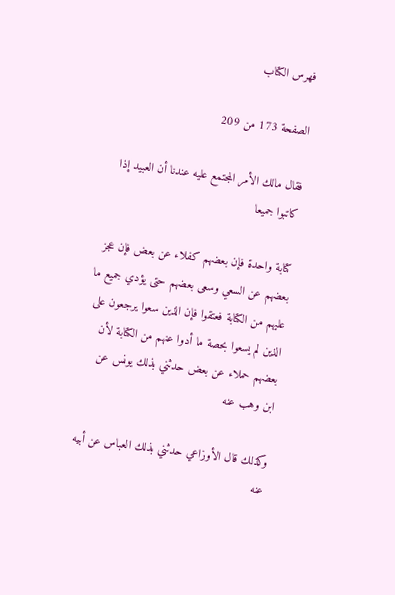فهرس الكتاب

الصفحة 173 من 209

فقال مالك الأمر المجتمع عليه عندنا أن العبيد إذا كاتبوا جميعا

كتابة واحدة فإن بعضهم كفلاء عن بعض فإن عجز بعضهم عن السعي وسعى بعضهم حتى يؤدي جميع ما عليهم من الكتابة فعتقوا فإن الذين سعوا يرجعون على الذين لم يسعوا بحصة ما أدوا عنهم من الكتابة لأن بعضهم حملاء عن بعض حدثني بذلك يونس عن ابن وهب عنه

وكذلك قال الأوزاعي حدثني بذلك العباس عن أبيه عنه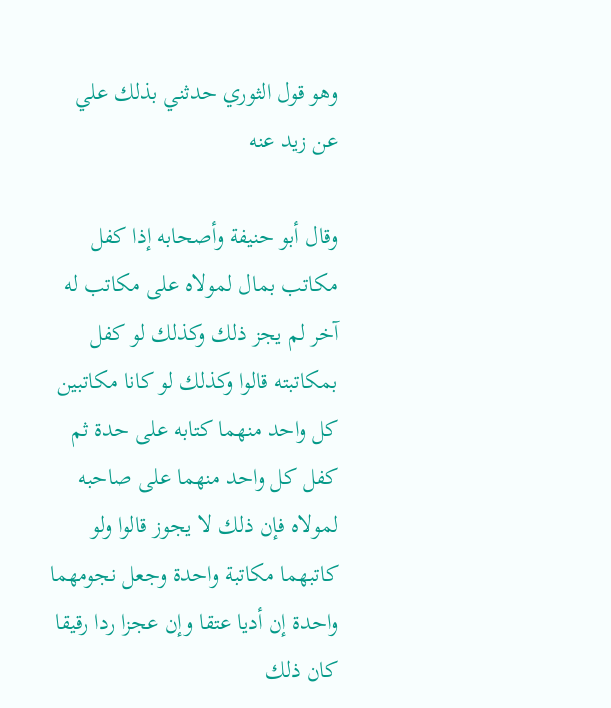وهو قول الثوري حدثني بذلك علي عن زيد عنه

وقال أبو حنيفة وأصحابه إذا كفل مكاتب بمال لمولاه على مكاتب له آخر لم يجز ذلك وكذلك لو كفل بمكاتبته قالوا وكذلك لو كانا مكاتبين كل واحد منهما كتابه على حدة ثم كفل كل واحد منهما على صاحبه لمولاه فإن ذلك لا يجوز قالوا ولو كاتبهما مكاتبة واحدة وجعل نجومهما واحدة إن أديا عتقا وإن عجزا ردا رقيقا كان ذلك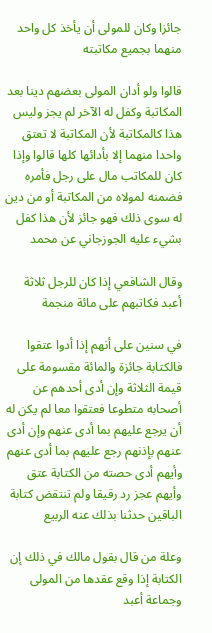جائزا وكان للمولى أن يأخذ كل واحد منهما بجميع مكاتبته

قالوا ولو أدان المولى بعضهم دينا بعد المكاتبة وكفل له الآخر لم يجز وليس هذا كالمكاتبة لأن المكاتبة لا تعتق واحدا منهما إلا بأدائها كلها قالوا وإذا كان للمكاتب مال على رجل فأمره فضمنه لمولاه من المكاتبة أو من دين له سوى ذلك فهو جائز لأن هذا كفل بشيء عليه الجوزجاني عن محمد

وقال الشافعي إذا كان للرجل ثلاثة أعبد فكاتبهم على مائة منجمة

في سنين على أنهم إذا أدوا عتقوا فالكتابة جائزة والمائة مقسومة على قيمة الثلاثة وإن أدى أحدهم عن أصحابه متطوعا فعتقوا معا لم يكن له أن يرجع عليهم بما أدى عنهم وإن أدى عنهم بإذنهم رجع عليهم بما أدى عنهم وأيهم أدى حصته من الكتابة عتق وأيهم عجز رد رقيقا ولم تنتقض كتابة الباقين حدثنا بذلك عنه الربيع

وعلة من قال بقول مالك في ذلك إن الكتابة إذا وقع عقدها من المولى وجماعة أعبد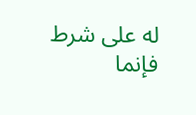له على شرط فإنما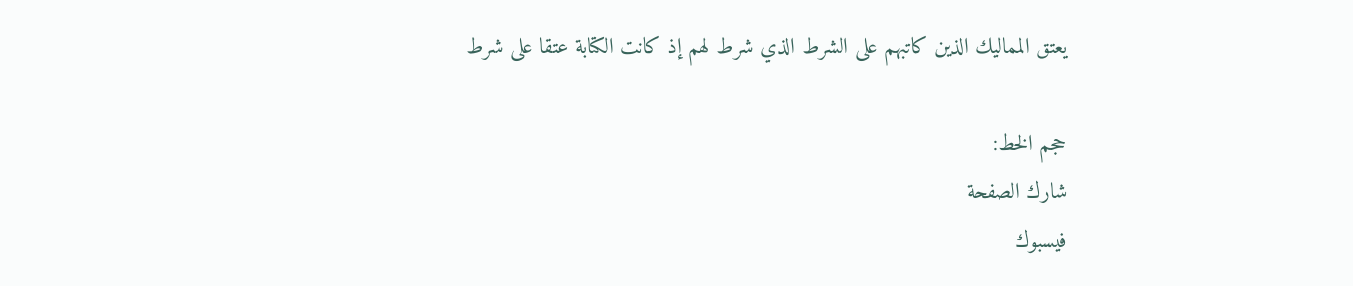يعتق المماليك الذين كاتبهم على الشرط الذي شرط لهم إذ كانت الكتابة عتقا على شرط

حجم الخط:
شارك الصفحة
فيسبوك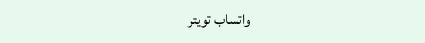واتساب تويتر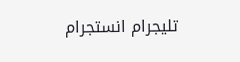تليجرام انستجرام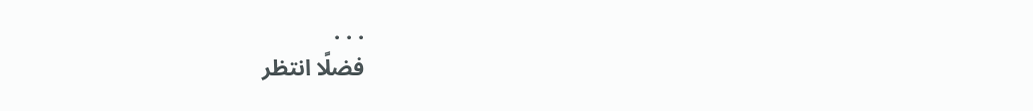. . .
فضلًا انتظر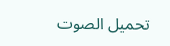تحميل الصوت